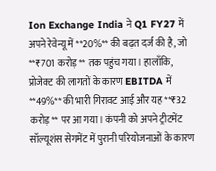Ion Exchange India ने Q1 FY27 में अपने रेवेन्यू में **20%** की बढ़त दर्ज की है, जो **₹701 करोड़** तक पहुंच गया। हालाँकि, प्रोजेक्ट की लागतों के कारण EBITDA में **49%** की भारी गिरावट आई और यह **₹32 करोड़** पर आ गया। कंपनी को अपने ट्रीटमेंट सॉल्यूशंस सेगमेंट में पुरानी परियोजनाओं के कारण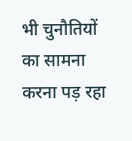भी चुनौतियों का सामना करना पड़ रहा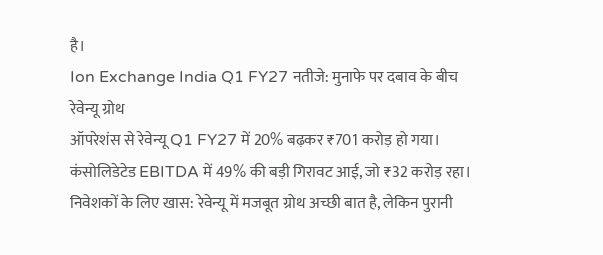है।
Ion Exchange India Q1 FY27 नतीजे: मुनाफे पर दबाव के बीच रेवेन्यू ग्रोथ
ऑपरेशंस से रेवेन्यू Q1 FY27 में 20% बढ़कर ₹701 करोड़ हो गया।
कंसोलिडेटेड EBITDA में 49% की बड़ी गिरावट आई, जो ₹32 करोड़ रहा।
निवेशकों के लिए खास: रेवेन्यू में मजबूत ग्रोथ अच्छी बात है, लेकिन पुरानी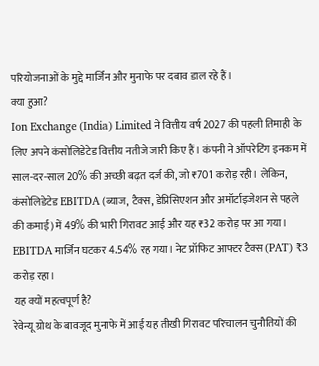परियोजनाओं के मुद्दे मार्जिन और मुनाफे पर दबाव डाल रहे हैं।
क्या हुआ?
Ion Exchange (India) Limited ने वित्तीय वर्ष 2027 की पहली तिमाही के लिए अपने कंसोलिडेटेड वित्तीय नतीजे जारी किए हैं। कंपनी ने ऑपरेटिंग इनकम में साल-दर-साल 20% की अच्छी बढ़त दर्ज की, जो ₹701 करोड़ रही। लेकिन, कंसोलिडेटेड EBITDA (ब्याज, टैक्स, डेप्रिसिएशन और अमॉर्टाइजेशन से पहले की कमाई) में 49% की भारी गिरावट आई और यह ₹32 करोड़ पर आ गया। EBITDA मार्जिन घटकर 4.54% रह गया। नेट प्रॉफिट आफ्टर टैक्स (PAT) ₹3 करोड़ रहा।
यह क्यों महत्वपूर्ण है?
रेवेन्यू ग्रोथ के बावजूद मुनाफे में आई यह तीखी गिरावट परिचालन चुनौतियों की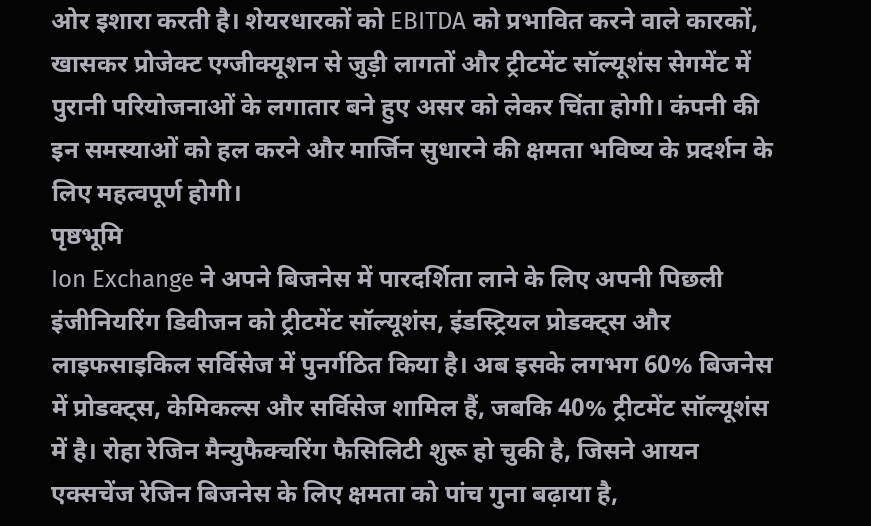ओर इशारा करती है। शेयरधारकों को EBITDA को प्रभावित करने वाले कारकों, खासकर प्रोजेक्ट एग्जीक्यूशन से जुड़ी लागतों और ट्रीटमेंट सॉल्यूशंस सेगमेंट में पुरानी परियोजनाओं के लगातार बने हुए असर को लेकर चिंता होगी। कंपनी की इन समस्याओं को हल करने और मार्जिन सुधारने की क्षमता भविष्य के प्रदर्शन के लिए महत्वपूर्ण होगी।
पृष्ठभूमि
Ion Exchange ने अपने बिजनेस में पारदर्शिता लाने के लिए अपनी पिछली इंजीनियरिंग डिवीजन को ट्रीटमेंट सॉल्यूशंस, इंडस्ट्रियल प्रोडक्ट्स और लाइफसाइकिल सर्विसेज में पुनर्गठित किया है। अब इसके लगभग 60% बिजनेस में प्रोडक्ट्स, केमिकल्स और सर्विसेज शामिल हैं, जबकि 40% ट्रीटमेंट सॉल्यूशंस में है। रोहा रेजिन मैन्युफैक्चरिंग फैसिलिटी शुरू हो चुकी है, जिसने आयन एक्सचेंज रेजिन बिजनेस के लिए क्षमता को पांच गुना बढ़ाया है,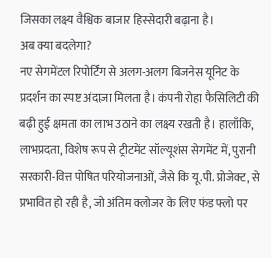जिसका लक्ष्य वैश्विक बाजार हिस्सेदारी बढ़ाना है।
अब क्या बदलेगा?
नए सेगमेंटल रिपोर्टिंग से अलग-अलग बिजनेस यूनिट के प्रदर्शन का स्पष्ट अंदाज़ा मिलता है। कंपनी रोहा फैसिलिटी की बढ़ी हुई क्षमता का लाभ उठाने का लक्ष्य रखती है। हालाँकि, लाभप्रदता, विशेष रूप से ट्रीटमेंट सॉल्यूशंस सेगमेंट में, पुरानी सरकारी-वित्त पोषित परियोजनाओं, जैसे कि यू.पी. प्रोजेक्ट, से प्रभावित हो रही है, जो अंतिम क्लोजर के लिए फंड फ्लो पर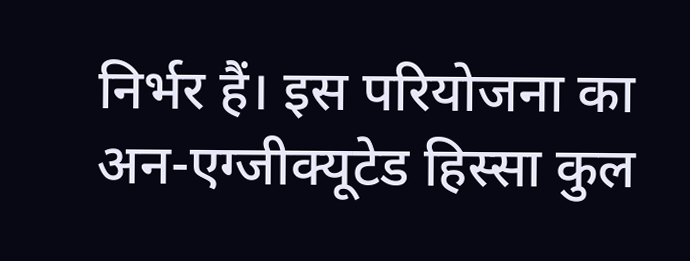निर्भर हैं। इस परियोजना का अन-एग्जीक्यूटेड हिस्सा कुल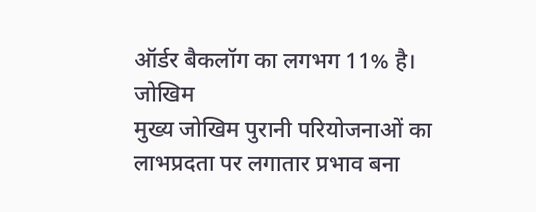ऑर्डर बैकलॉग का लगभग 11% है।
जोखिम
मुख्य जोखिम पुरानी परियोजनाओं का लाभप्रदता पर लगातार प्रभाव बना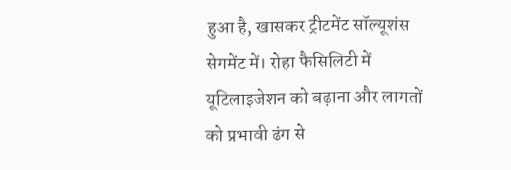हुआ है, खासकर ट्रीटमेंट सॉल्यूशंस सेगमेंट में। रोहा फैसिलिटी में यूटिलाइजेशन को बढ़ाना और लागतों को प्रभावी ढंग से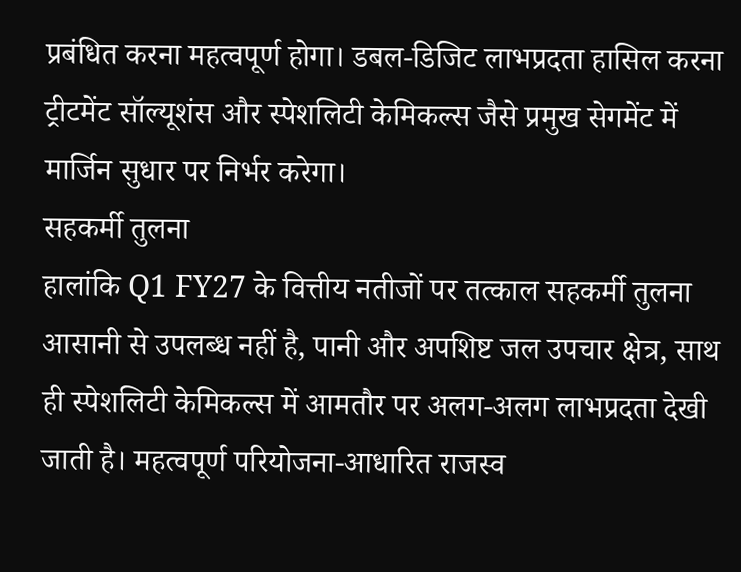प्रबंधित करना महत्वपूर्ण होगा। डबल-डिजिट लाभप्रदता हासिल करना ट्रीटमेंट सॉल्यूशंस और स्पेशलिटी केमिकल्स जैसे प्रमुख सेगमेंट में मार्जिन सुधार पर निर्भर करेगा।
सहकर्मी तुलना
हालांकि Q1 FY27 के वित्तीय नतीजों पर तत्काल सहकर्मी तुलना आसानी से उपलब्ध नहीं है, पानी और अपशिष्ट जल उपचार क्षेत्र, साथ ही स्पेशलिटी केमिकल्स में आमतौर पर अलग-अलग लाभप्रदता देखी जाती है। महत्वपूर्ण परियोजना-आधारित राजस्व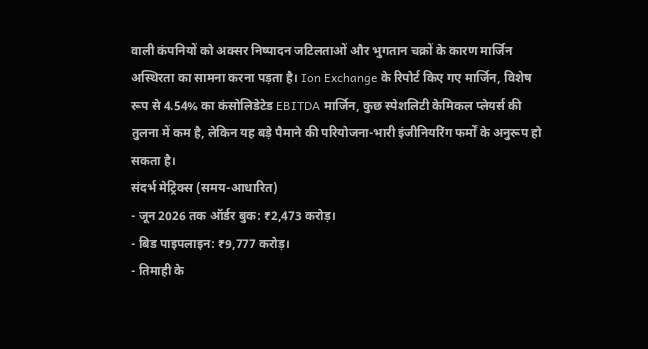वाली कंपनियों को अक्सर निष्पादन जटिलताओं और भुगतान चक्रों के कारण मार्जिन अस्थिरता का सामना करना पड़ता है। Ion Exchange के रिपोर्ट किए गए मार्जिन, विशेष रूप से 4.54% का कंसोलिडेटेड EBITDA मार्जिन, कुछ स्पेशलिटी केमिकल प्लेयर्स की तुलना में कम है, लेकिन यह बड़े पैमाने की परियोजना-भारी इंजीनियरिंग फर्मों के अनुरूप हो सकता है।
संदर्भ मेट्रिक्स (समय-आधारित)
- जून 2026 तक ऑर्डर बुक: ₹2,473 करोड़।
- बिड पाइपलाइन: ₹9,777 करोड़।
- तिमाही के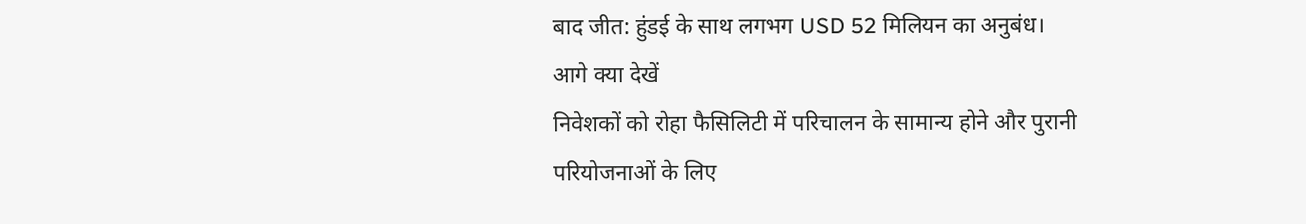बाद जीत: हुंडई के साथ लगभग USD 52 मिलियन का अनुबंध।
आगे क्या देखें
निवेशकों को रोहा फैसिलिटी में परिचालन के सामान्य होने और पुरानी परियोजनाओं के लिए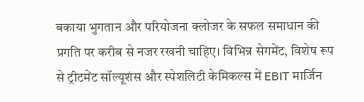बकाया भुगतान और परियोजना क्लोजर के सफल समाधान की प्रगति पर करीब से नजर रखनी चाहिए। विभिन्न सेगमेंट, विशेष रूप से ट्रीटमेंट सॉल्यूशंस और स्पेशलिटी केमिकल्स में EBIT मार्जिन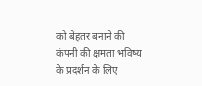को बेहतर बनाने की कंपनी की क्षमता भविष्य के प्रदर्शन के लिए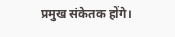प्रमुख संकेतक होंगे।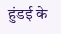हुंडई के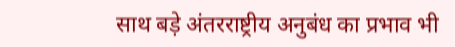साथ बड़े अंतरराष्ट्रीय अनुबंध का प्रभाव भी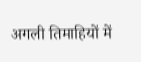अगली तिमाहियों में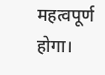महत्वपूर्ण होगा।